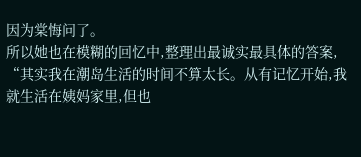因为棠悔问了。
所以她也在模糊的回忆中,整理出最诚实最具体的答案,
“其实我在潮岛生活的时间不算太长。从有记忆开始,我就生活在姨妈家里,但也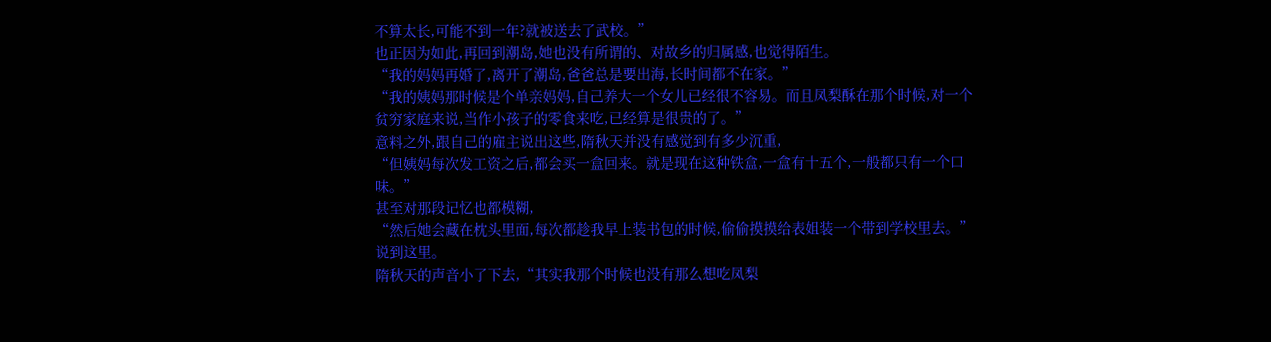不算太长,可能不到一年?就被送去了武校。”
也正因为如此,再回到潮岛,她也没有所谓的、对故乡的归属感,也觉得陌生。
“我的妈妈再婚了,离开了潮岛,爸爸总是要出海,长时间都不在家。”
“我的姨妈那时候是个单亲妈妈,自己养大一个女儿已经很不容易。而且凤梨酥在那个时候,对一个贫穷家庭来说,当作小孩子的零食来吃,已经算是很贵的了。”
意料之外,跟自己的雇主说出这些,隋秋天并没有感觉到有多少沉重,
“但姨妈每次发工资之后,都会买一盒回来。就是现在这种铁盒,一盒有十五个,一般都只有一个口味。”
甚至对那段记忆也都模糊,
“然后她会藏在枕头里面,每次都趁我早上装书包的时候,偷偷摸摸给表姐装一个带到学校里去。”
说到这里。
隋秋天的声音小了下去,“其实我那个时候也没有那么想吃凤梨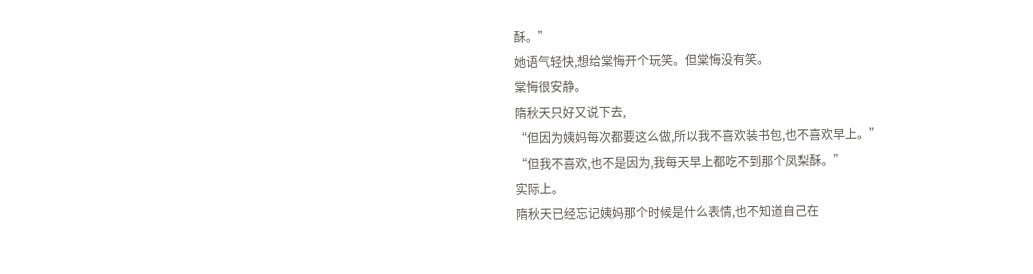酥。”
她语气轻快,想给棠悔开个玩笑。但棠悔没有笑。
棠悔很安静。
隋秋天只好又说下去,
“但因为姨妈每次都要这么做,所以我不喜欢装书包,也不喜欢早上。”
“但我不喜欢,也不是因为,我每天早上都吃不到那个凤梨酥。”
实际上。
隋秋天已经忘记姨妈那个时候是什么表情,也不知道自己在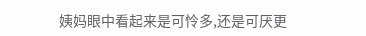姨妈眼中看起来是可怜多,还是可厌更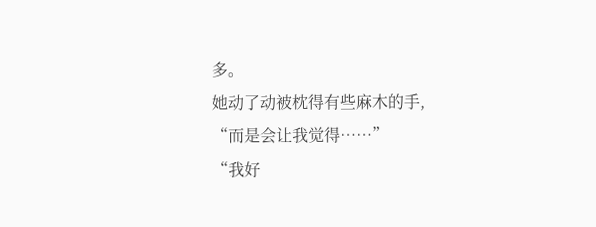多。
她动了动被枕得有些麻木的手,
“而是会让我觉得……”
“我好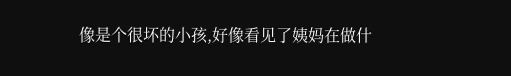像是个很坏的小孩,好像看见了姨妈在做什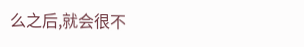么之后,就会很不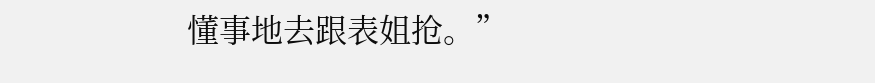懂事地去跟表姐抢。”